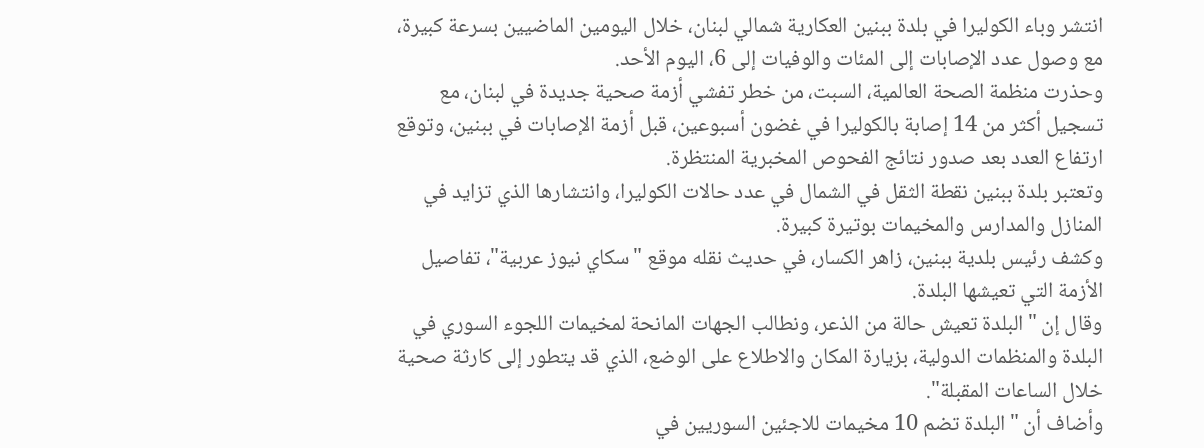انتشر وباء الكوليرا في بلدة ببنين العكارية شمالي لبنان، خلال اليومين الماضيين بسرعة كبيرة، مع وصول عدد الإصابات إلى المئات والوفيات إلى 6، اليوم الأحد.
وحذرت منظمة الصحة العالمية، السبت، من خطر تفشي أزمة صحية جديدة في لبنان، مع تسجيل أكثر من 14 إصابة بالكوليرا في غضون أسبوعين، قبل أزمة الإصابات في ببنين، وتوقع ارتفاع العدد بعد صدور نتائج الفحوص المخبرية المنتظرة.
وتعتبر بلدة ببنين نقطة الثقل في الشمال في عدد حالات الكوليرا، وانتشارها الذي تزايد في المنازل والمدارس والمخيمات بوتيرة كبيرة.
وكشف رئيس بلدية ببنين، زاهر الكسار، في حديث نقله موقع "سكاي نيوز عربية"، تفاصيل الأزمة التي تعيشها البلدة.
وقال إن "البلدة تعيش حالة من الذعر، ونطالب الجهات المانحة لمخيمات اللجوء السوري في البلدة والمنظمات الدولية، بزيارة المكان والاطلاع على الوضع، الذي قد يتطور إلى كارثة صحية خلال الساعات المقبلة".
وأضاف أن "البلدة تضم 10 مخيمات للاجئين السوريين في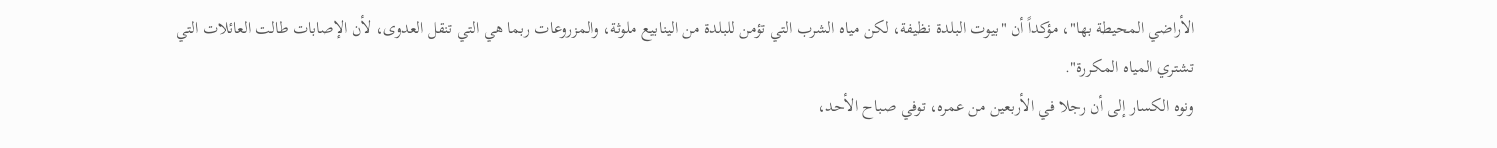الأراضي المحيطة بها"، مؤكداً أن "بيوت البلدة نظيفة، لكن مياه الشرب التي تؤمن للبلدة من الينابيع ملوثة، والمزروعات ربما هي التي تنقل العدوى، لأن الإصابات طالت العائلات التي تشتري المياه المكررة".
ونوه الكسار إلى أن رجلا في الأربعين من عمره، توفي صباح الأحد،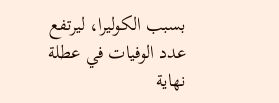بسبب الكوليرا، ليرتفع عدد الوفيات في عطلة نهاية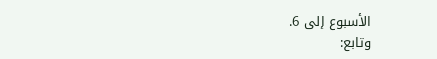الأسبوع إلى 6.
وتابع: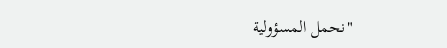"نحمل المسؤولية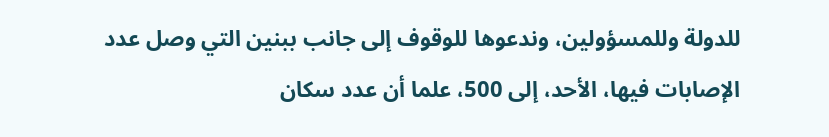للدولة وللمسؤولين، وندعوها للوقوف إلى جانب ببنين التي وصل عدد الإصابات فيها، الأحد، إلى 500، علما أن عدد سكان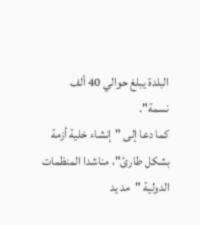البلدة يبلغ حوالي 40 ألف نسمة".
كما دعا إلى "إنشاء خلية أزمة بشكل طارئ"، مناشدا المنظمات الدولية "مد يد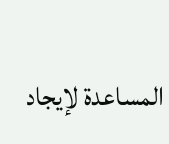المساعدة لإيجاد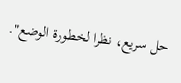حل سريع، نظرا لخطورة الوضع".